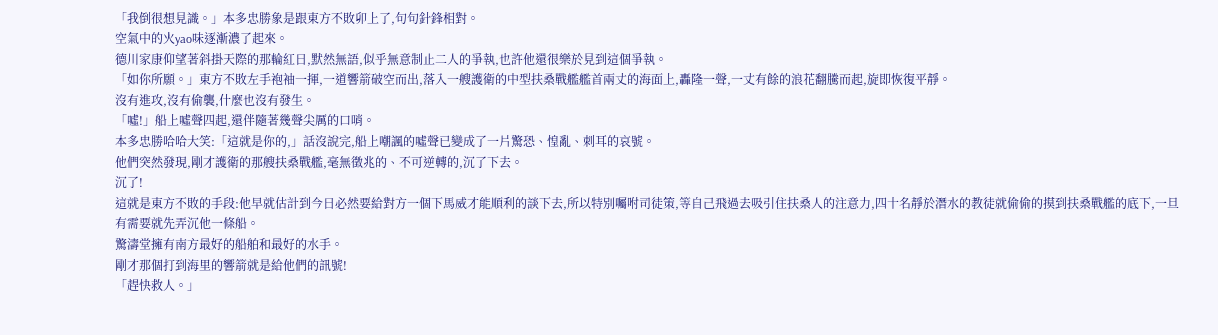「我倒很想見識。」本多忠勝象是跟東方不敗卯上了,句句針鋒相對。
空氣中的火yao味逐漸濃了起來。
德川家康仰望著斜掛天際的那輪紅日,默然無語,似乎無意制止二人的爭執,也許他還很樂於見到這個爭執。
「如你所願。」東方不敗左手袍袖一揮,一道響箭破空而出,落入一艘護衛的中型扶桑戰艦艦首兩丈的海面上,轟隆一聲,一丈有餘的浪花翻騰而起,旋即恢復平靜。
沒有進攻,沒有偷襲,什麼也沒有發生。
「噓!」船上噓聲四起,還伴隨著幾聲尖厲的口哨。
本多忠勝哈哈大笑:「這就是你的,」話沒說完,船上嘲諷的噓聲已變成了一片驚恐、惶亂、刺耳的哀號。
他們突然發現,剛才護衛的那艘扶桑戰艦,毫無徵兆的、不可逆轉的,沉了下去。
沉了!
這就是東方不敗的手段:他早就估計到今日必然要給對方一個下馬威才能順利的談下去,所以特別囑咐司徒策,等自己飛過去吸引住扶桑人的注意力,四十名靜於潛水的教徒就偷偷的摸到扶桑戰艦的底下,一旦有需要就先弄沉他一條船。
驚濤堂擁有南方最好的船舶和最好的水手。
剛才那個打到海里的響箭就是給他們的訊號!
「趕快救人。」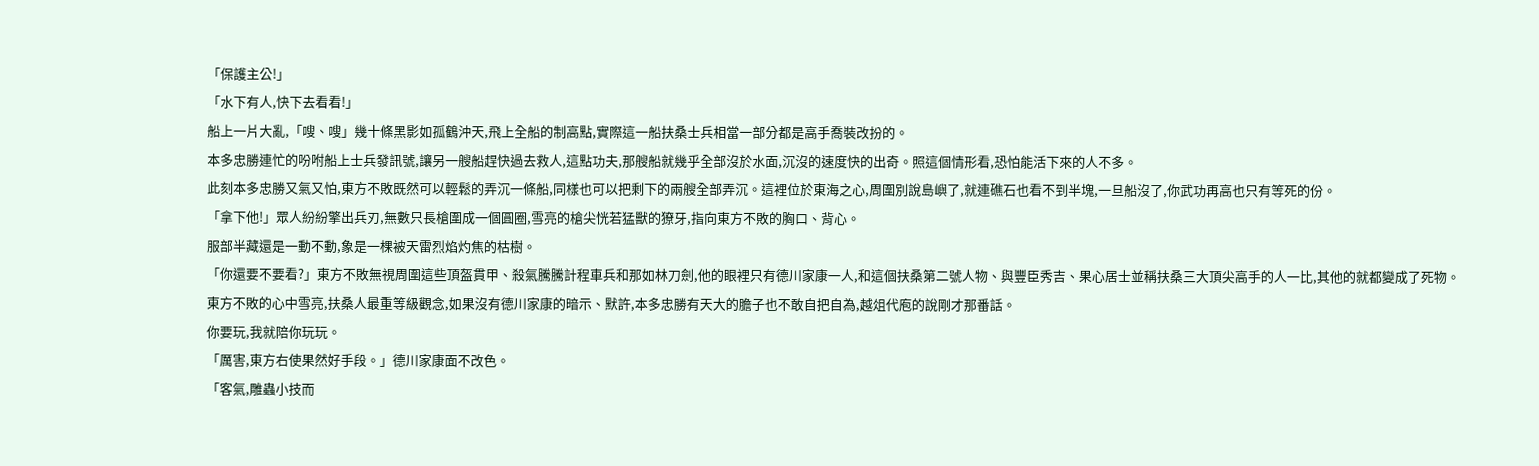「保護主公!」
「水下有人,快下去看看!」
船上一片大亂,「嗖、嗖」幾十條黑影如孤鶴沖天,飛上全船的制高點,實際這一船扶桑士兵相當一部分都是高手喬裝改扮的。
本多忠勝連忙的吩咐船上士兵發訊號,讓另一艘船趕快過去救人,這點功夫,那艘船就幾乎全部沒於水面,沉沒的速度快的出奇。照這個情形看,恐怕能活下來的人不多。
此刻本多忠勝又氣又怕,東方不敗既然可以輕鬆的弄沉一條船,同樣也可以把剩下的兩艘全部弄沉。這裡位於東海之心,周圍別說島嶼了,就連礁石也看不到半塊,一旦船沒了,你武功再高也只有等死的份。
「拿下他!」眾人紛紛擎出兵刃,無數只長槍圍成一個圓圈,雪亮的槍尖恍若猛獸的獠牙,指向東方不敗的胸口、背心。
服部半藏還是一動不動,象是一棵被天雷烈焰灼焦的枯樹。
「你還要不要看?」東方不敗無視周圍這些頂盔貫甲、殺氣騰騰計程車兵和那如林刀劍,他的眼裡只有德川家康一人,和這個扶桑第二號人物、與豐臣秀吉、果心居士並稱扶桑三大頂尖高手的人一比,其他的就都變成了死物。
東方不敗的心中雪亮,扶桑人最重等級觀念,如果沒有德川家康的暗示、默許,本多忠勝有天大的膽子也不敢自把自為,越俎代庖的說剛才那番話。
你要玩,我就陪你玩玩。
「厲害,東方右使果然好手段。」德川家康面不改色。
「客氣,雕蟲小技而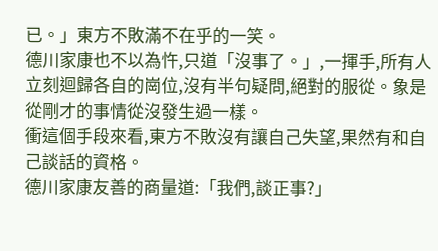已。」東方不敗滿不在乎的一笑。
德川家康也不以為忤,只道「沒事了。」,一揮手,所有人立刻迴歸各自的崗位,沒有半句疑問,絕對的服從。象是從剛才的事情從沒發生過一樣。
衝這個手段來看,東方不敗沒有讓自己失望,果然有和自己談話的資格。
德川家康友善的商量道:「我們,談正事?」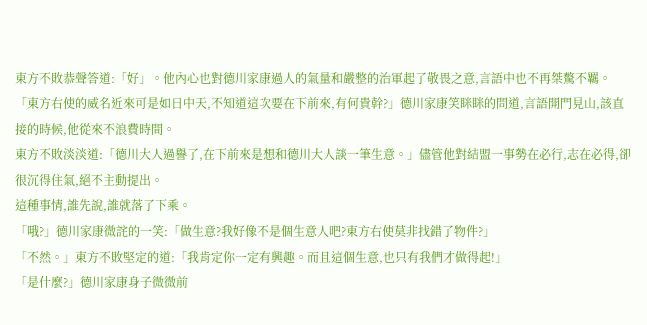東方不敗恭聲答道:「好」。他內心也對德川家康過人的氣量和嚴整的治軍起了敬畏之意,言語中也不再桀驁不羈。
「東方右使的威名近來可是如日中天,不知道這次要在下前來,有何貴幹?」德川家康笑眯眯的問道,言語開門見山,該直接的時候,他從來不浪費時間。
東方不敗淡淡道:「德川大人過譽了,在下前來是想和德川大人談一筆生意。」儘管他對結盟一事勢在必行,志在必得,卻很沉得住氣,絕不主動提出。
這種事情,誰先說,誰就落了下乘。
「哦?」德川家康微詫的一笑:「做生意?我好像不是個生意人吧?東方右使莫非找錯了物件?」
「不然。」東方不敗堅定的道:「我肯定你一定有興趣。而且這個生意,也只有我們才做得起!」
「是什麼?」德川家康身子微微前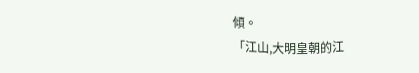傾。
「江山,大明皇朝的江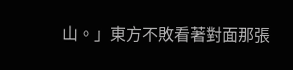山。」東方不敗看著對面那張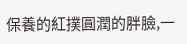保養的紅撲圓潤的胖臉,一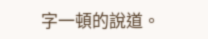字一頓的說道。